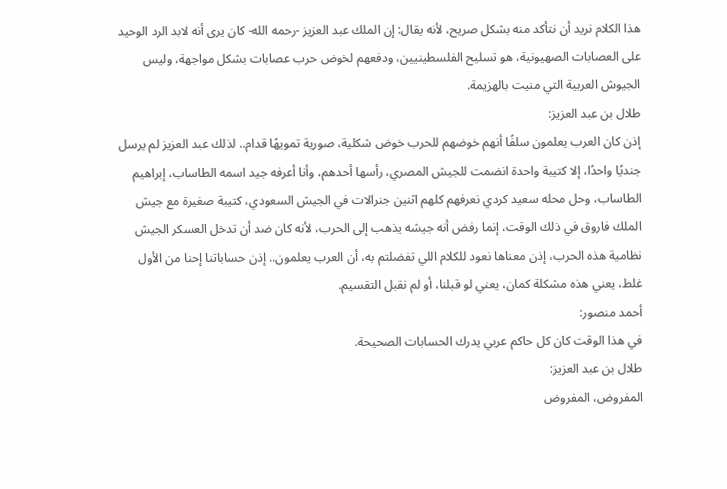هذا الكلام نريد أن نتأكد منه بشكل صريح، لأنه يقال: إن الملك عبد العزيز -رحمه الله- كان يرى أنه لابد الرد الوحيد على العصابات الصهيونية، هو تسليح الفلسطينيين، ودفعهم لخوض حرب عصابات بشكل مواجهة، وليس الجيوش العربية التي منيت بالهزيمة.
طلال بن عبد العزيز:
إذن كان العرب يعلمون سلفًا أنهم خوضهم للحرب خوض شكلية، صورية تمويهًا قدام.. لذلك عبد العزيز لم يرسل جنديًا واحدًا، إلا كتيبة واحدة انضمت للجيش المصري، رأسها أحدهم، وأنا أعرفه جيد اسمه الطاساب، إبراهيم الطاساب، وحل محله سعيد كردي نعرفهم كلهم اثنين جنرالات في الجيش السعودي، كتيبة صغيرة مع جيش الملك فاروق في ذلك الوقت، إنما رفض أنه جيشه يذهب إلى الحرب، لأنه كان ضد أن تدخل العسكر الجيش نظامية هذه الحرب، إذن معناها نعود للكلام اللي تفضلتم به، أن العرب يعلمون.. إذن حساباتنا إحنا من الأول غلط، يعني هذه مشكلة كمان، يعني لو قبلنا، أو لم نقبل التقسيم.
أحمد منصور:
في هذا الوقت كان كل حاكم عربي يدرك الحسابات الصحيحة.
طلال بن عبد العزيز:
المفروض، المفروض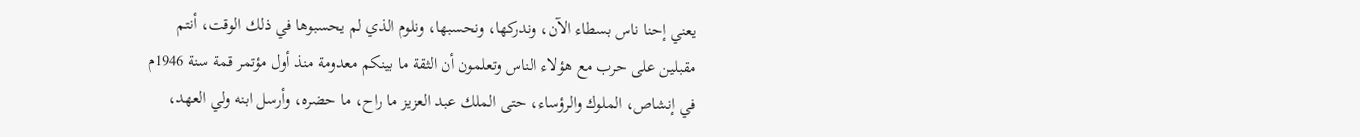يعني إحنا ناس بسطاء الآن، وندركها، ونحسبها، ونلوم الذي لم يحسبوها في ذلك الوقت، أنتم مقبلين على حرب مع هؤلاء الناس وتعلمون أن الثقة ما بينكم معدومة منذ أول مؤتمر قمة سنة 1946م في إنشاص، الملوك والرؤساء، حتى الملك عبد العزيز ما راح، ما حضره، وأرسل ابنه ولي العهد،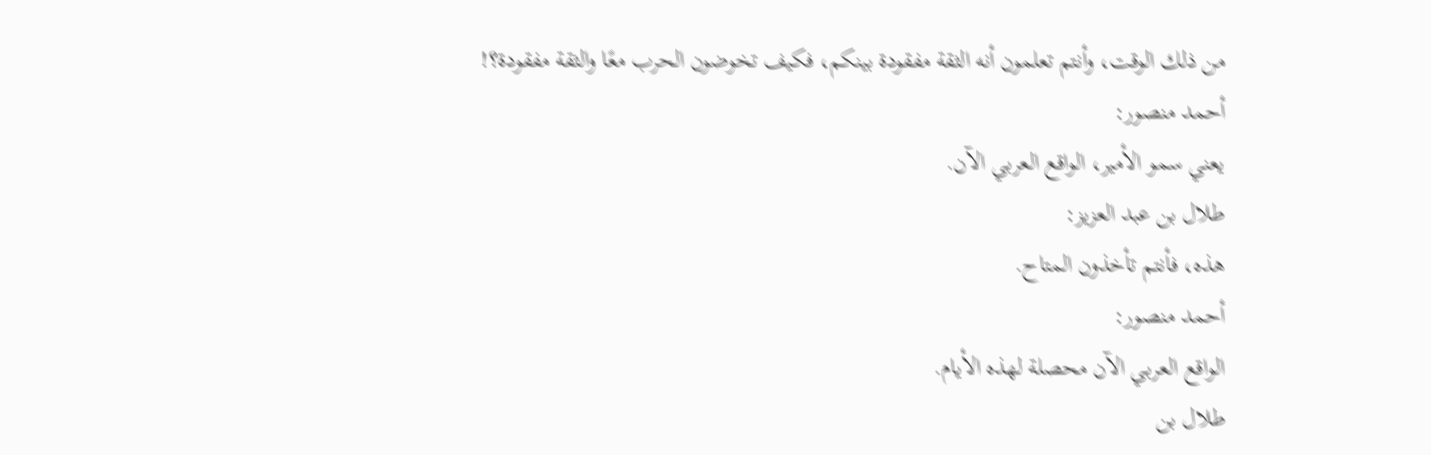من ذلك الوقت، وأنتم تعلمون أنه الثقة مفقودة بينكم، فكيف تخوضون الحرب معًا والثقة مفقودة؟!
أحمد منصور:
يعني سمو الأمير، الواقع العربي الآن.
طلال بن عبد العزيز:
هذه، فأنتم تأخذون المتاح.
أحمد منصور:
الواقع العربي الآن محصلة لهذه الأيام.
طلال بن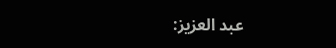عبد العزيز: